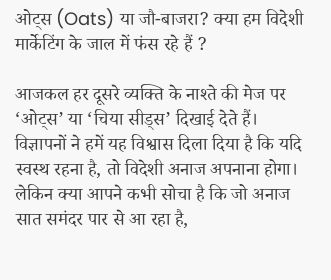ओट्स (Oats) या जौ-बाजरा? क्या हम विदेशी मार्केटिंग के जाल में फंस रहे हैं ?

आजकल हर दूसरे व्यक्ति के नाश्ते की मेज पर ‘ओट्स’ या ‘चिया सीड्स’ दिखाई देते हैं। विज्ञापनों ने हमें यह विश्वास दिला दिया है कि यदि स्वस्थ रहना है, तो विदेशी अनाज अपनाना होगा। लेकिन क्या आपने कभी सोचा है कि जो अनाज सात समंदर पार से आ रहा है,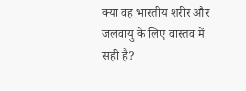क्या वह भारतीय शरीर और जलवायु के लिए वास्तव में सही है?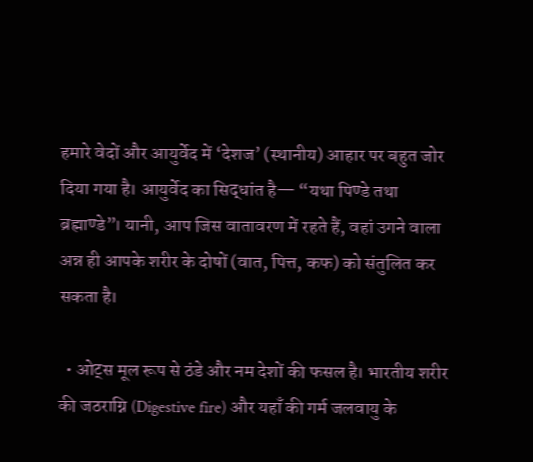हमारे वेदों और आयुर्वेद में ‘देशज’ (स्थानीय) आहार पर बहुत जोर दिया गया है। आयुर्वेद का सिद्धांत है— “यथा पिण्डे तथा ब्रह्माण्डे”। यानी, आप जिस वातावरण में रहते हैं, वहां उगने वाला अन्न ही आपके शरीर के दोषों (वात, पित्त, कफ) को संतुलित कर सकता है।

  • ओट्स मूल रूप से ठंडे और नम देशों की फसल है। भारतीय शरीर की जठराग्नि (Digestive fire) और यहाँ की गर्म जलवायु के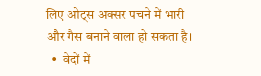लिए ओट्स अक्सर पचने में भारी और गैस बनाने वाला हो सकता है।
  •  वेदों में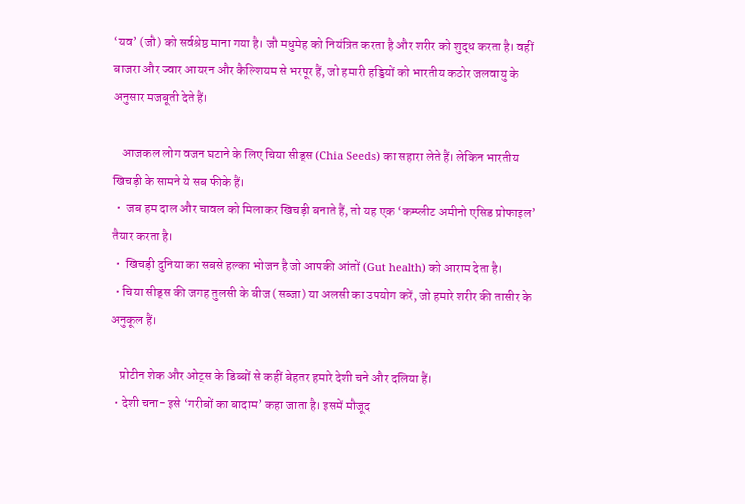‘यव’ (जौ) को सर्वश्रेष्ठ माना गया है। जौ मधुमेह को नियंत्रित करता है और शरीर को शुद्ध करता है। वहीं बाजरा और ज्वार आयरन और कैल्शियम से भरपूर हैं, जो हमारी हड्डियों को भारतीय कठोर जलवायु के अनुसार मजबूती देते हैं।

    आजकल लोग वजन घटाने के लिए चिया सीड्स (Chia Seeds) का सहारा लेते हैं। लेकिन भारतीय खिचड़ी के सामने ये सब फीके हैं।
  •  जब हम दाल और चावल को मिलाकर खिचड़ी बनाते हैं, तो यह एक ‘कम्प्लीट अमीनो एसिड प्रोफाइल’ तैयार करता है।
  •  खिचड़ी दुनिया का सबसे हल्का भोजन है जो आपकी आंतों (Gut health) को आराम देता है।
  • चिया सीड्स की जगह तुलसी के बीज (सब्जा) या अलसी का उपयोग करें, जो हमारे शरीर की तासीर के अनुकूल हैं।

    प्रोटीन शेक और ओट्स के डिब्बों से कहीं बेहतर हमारे देशी चने और दलिया हैं।
  • देशी चना- इसे ‘गरीबों का बादाम’ कहा जाता है। इसमें मौजूद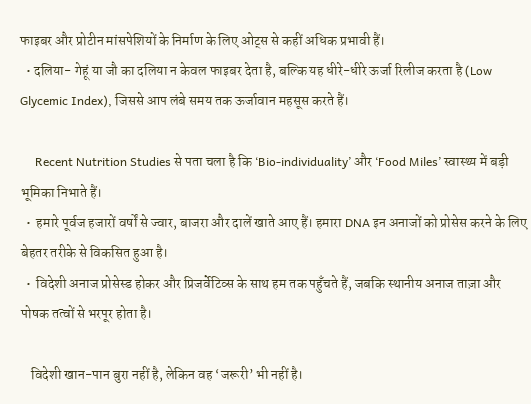फाइबर और प्रोटीन मांसपेशियों के निर्माण के लिए ओट्स से कहीं अधिक प्रभावी हैं।
  • दलिया- गेहूं या जौ का दलिया न केवल फाइबर देता है, बल्कि यह धीरे-धीरे ऊर्जा रिलीज करता है (Low Glycemic Index), जिससे आप लंबे समय तक ऊर्जावान महसूस करते हैं।

     Recent Nutrition Studies से पता चला है कि ‘Bio-individuality’ और ‘Food Miles’ स्वास्थ्य में बड़ी भूमिका निभाते हैं।
  •  हमारे पूर्वज हजारों वर्षों से ज्वार, बाजरा और दालें खाते आए हैं। हमारा DNA इन अनाजों को प्रोसेस करने के लिए बेहतर तरीके से विकसित हुआ है।
  •  विदेशी अनाज प्रोसेस्ड होकर और प्रिजर्वेटिव्स के साथ हम तक पहुँचते हैं, जबकि स्थानीय अनाज ताज़ा और पोषक तत्वों से भरपूर होता है।

    विदेशी खान-पान बुरा नहीं है, लेकिन वह ‘जरूरी’ भी नहीं है।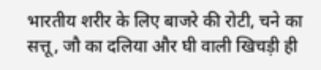भारतीय शरीर के लिए बाजरे की रोटी, चने का सत्तू, जौ का दलिया और घी वाली खिचड़ी ही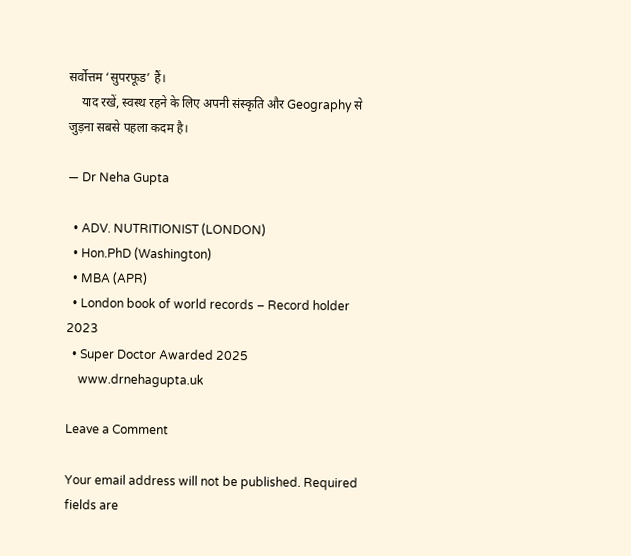सर्वोत्तम ‘सुपरफूड’ हैं।
    याद रखें, स्वस्थ रहने के लिए अपनी संस्कृति और Geography से जुड़ना सबसे पहला कदम है।

— Dr Neha Gupta

  • ADV. NUTRITIONIST (LONDON)
  • Hon.PhD (Washington)
  • MBA (APR)
  • London book of world records – Record holder 2023
  • Super Doctor Awarded 2025
    www.drnehagupta.uk

Leave a Comment

Your email address will not be published. Required fields are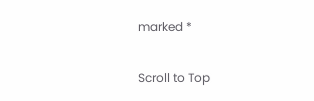marked *

Scroll to Top